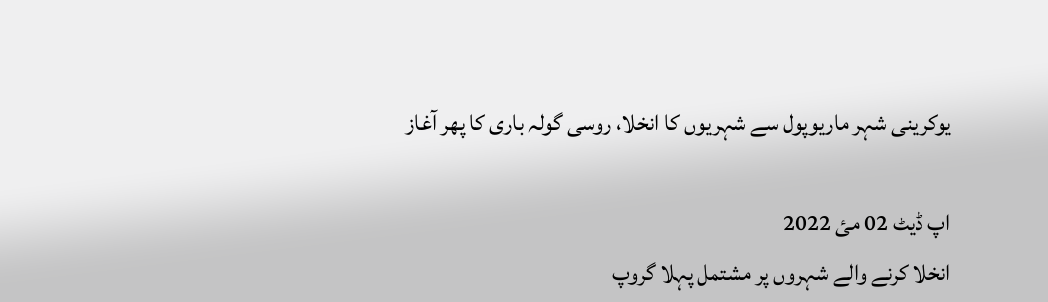یوکرینی شہر ماریوپول سے شہریوں کا انخلا، روسی گولہ باری کا پھر آغاز

اپ ڈیٹ 02 مئ 2022
انخلا کرنے والے شہروں پر مشتمل پہلا گروپ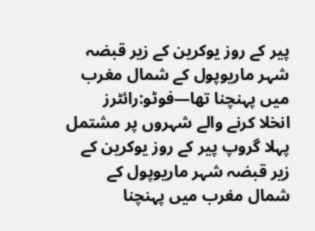پیر کے روز یوکرین کے زیر قبضہ شہر ماریوپول کے شمال مغرب میں پہنچنا تھا—فوٹو:رائٹرز
انخلا کرنے والے شہروں پر مشتمل پہلا گروپ پیر کے روز یوکرین کے زیر قبضہ شہر ماریوپول کے شمال مغرب میں پہنچنا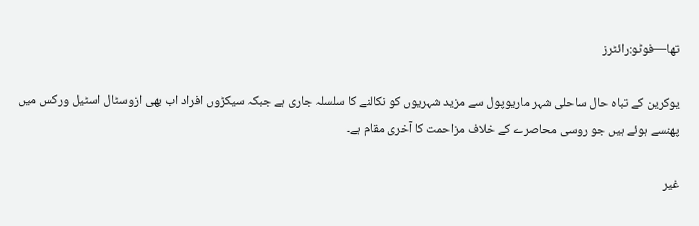تھا—فوٹو:رائٹرز

یوکرین کے تباہ حال ساحلی شہر ماریوپول سے مزید شہریوں کو نکالنے کا سلسلہ جاری ہے جبکہ سیکڑوں افراد اب بھی ازوسٹال اسٹیل ورکس میں پھنسے ہوئے ہیں جو روسی محاصرے کے خلاف مزاحمت کا آخری مقام ہے۔

غیر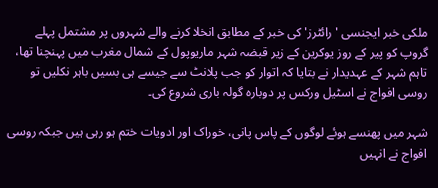ملکی خبر ایجنسی 'رائٹرز' کی خبر کے مطابق انخلا کرنے والے شہروں پر مشتمل پہلے گروپ کو پیر کے روز یوکرین کے زیر قبضہ شہر ماریوپول کے شمال مغرب میں پہنچنا تھا، تاہم شہر کے عہدیدار نے بتایا کہ اتوار کو جب پلانٹ سے جیسے ہی بسیں باہر نکلیں تو روسی افواج نے اسٹیل ورکس پر دوبارہ گولہ باری شروع کی۔

شہر میں پھنسے ہوئے لوگوں کے پاس پانی، خوراک اور ادویات ختم ہو رہی ہیں جبکہ روسی افواج نے انہیں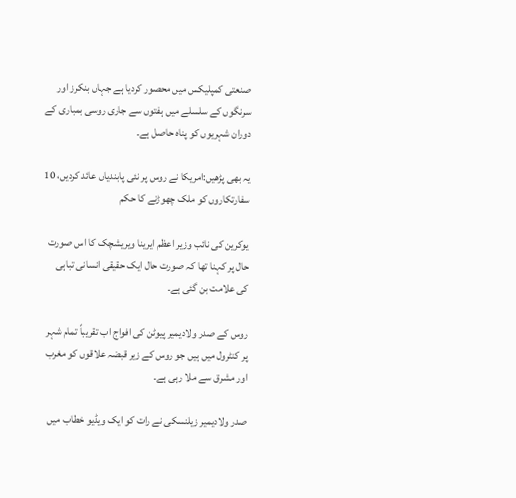صنعتی کمپلیکس میں محصور کردیا ہے جہاں بنکرز اور سرنگوں کے سلسلے میں ہفتوں سے جاری روسی بمباری کے دوران شہریوں کو پناہ حاصل ہے۔

یہ بھی پڑھیں:امریکا نے روس پر نئی پابندیاں عائد کردیں، 10 سفارتکاروں کو ملک چھوڑنے کا حکم

یوکرین کی نائب وزیر اعظم ایرینا ویریشچک کا اس صورت حال پر کہنا تھا کہ صورت حال ایک حقیقی انسانی تباہی کی علامت بن گئی ہے۔

روس کے صدر ولادیمیر پیوٹن کی افواج اب تقریباً تمام شہر پر کنٹرول میں ہیں جو روس کے زیر قبضہ علاقوں کو مغرب اور مشرق سے ملا رہی ہے۔

صدر ولادیمیر زیلنسکی نے رات کو ایک ویڈیو خطاب میں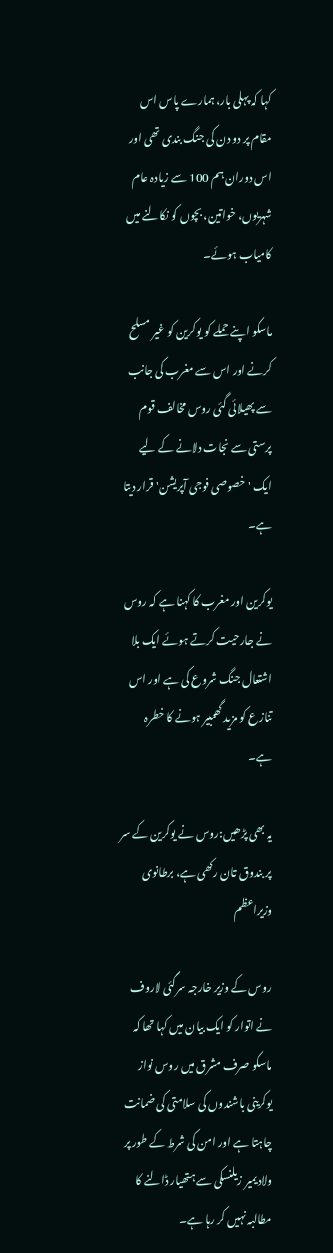کہا کہ پہلی بار، ہمارے پاس اس مقام پر دو دن کی جنگ بندی تھی اور اس دوران ہم 100 سے زیادہ عام شہریوں، خواتین، بچوں کو نکالنے میں کامیاب ہوئے۔

ماسکو اپنے حملے کو یوکرین کو غیر مسلح کرنے اور اس سے مغرب کی جانب سے پھیلائی گئی روس مخالف قوم پرستی سے نجات دلانے کے لیے ایک 'خصوصی فوجی آپریشن' قرار دیتا ہے۔

یوکرین اور مغرب کا کہنا ہے کہ روس نے جارحیت کرتے ہوئے ایک بلا اشتعال جنگ شروع کی ہے اور اس تنازع کو مزید گھمبیر ہونے کا خطرہ ہے۔

یہ بھی پڑھیں:روس نے یوکرین کے سر پر بندوق تان رکھی ہے، برطانوی وزیراعظم

روس کے وزیر خارجہ سرگئی لاروف نے اتوار کو ایک بیان میں کہا تھا کہ ماسکو صرف مشرق میں روس نواز یوکرینی باشندوں کی سلامتی کی ضمانت چاہتا ہے اور امن کی شرط کے طور پر ولادیمیر زیلنسکی سے ہتھیار ڈالنے کا مطالبہ نہیں کر رہا ہے۔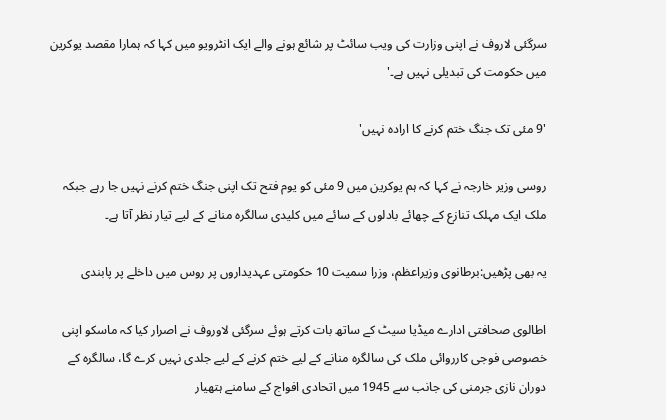سرگئی لاروف نے اپنی وزارت کی ویب سائٹ پر شائع ہونے والے ایک انٹرویو میں کہا کہ ہمارا مقصد یوکرین میں حکومت کی تبدیلی نہیں ہے۔'

'9 مئی تک جنگ ختم کرنے کا ارادہ نہیں'

روسی وزیر خارجہ نے کہا کہ ہم یوکرین میں 9 مئی کو یوم فتح تک اپنی جنگ ختم کرنے نہیں جا رہے جبکہ ملک ایک مہلک تنازع کے چھائے بادلوں کے سائے میں کلیدی سالگرہ منانے کے لیے تیار نظر آتا ہے۔

یہ بھی پڑھیں:برطانوی وزیراعظم، وزرا سمیت 10 حکومتی عہدیداروں پر روس میں داخلے پر پابندی

اطالوی صحافتی ادارے میڈیا سیٹ کے ساتھ بات کرتے ہوئے سرگئی لاوروف نے اصرار کیا کہ ماسکو اپنی خصوصی فوجی کارروائی ملک کی سالگرہ منانے کے لیے ختم کرنے کے لیے جلدی نہیں کرے گا، سالگرہ کے دوران نازی جرمنی کی جانب سے 1945 میں اتحادی افواج کے سامنے ہتھیار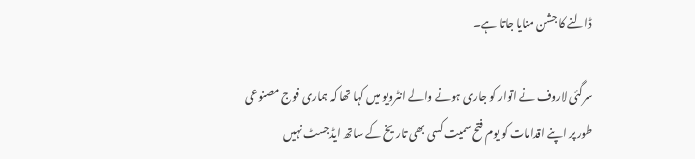ڈالنے کا جشن منایا جاتا ہے۔

سرگئی لاروف نے اتوار کو جاری ہونے والے انٹرویو میں کہا تھا کہ ہماری فوج مصنوعی طور پر اپنے اقدامات کو یوم فتح سمیت کسی بھی تاریخ کے ساتھ ایڈجسٹ نہیں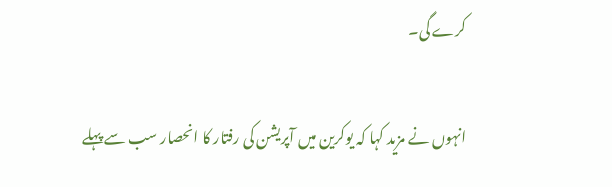کرے گی۔

انہوں نے مزید کہا کہ یوکرین میں آپریشن کی رفتار کا انحصار سب سے پہلے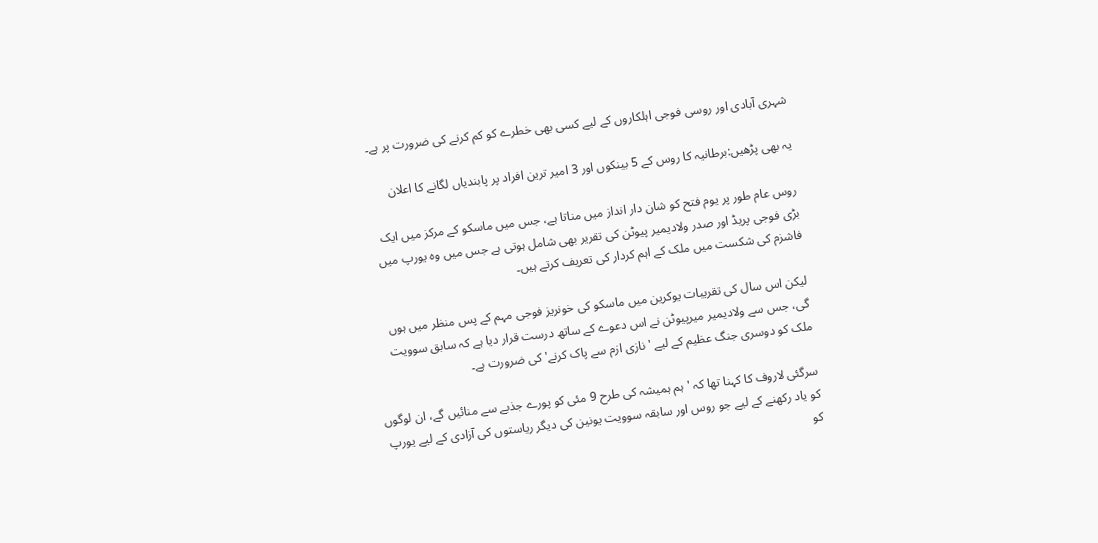شہری آبادی اور روسی فوجی اہلکاروں کے لیے کسی بھی خطرے کو کم کرنے کی ضرورت پر ہے۔

یہ بھی پڑھیں:برطانیہ کا روس کے 5 بینکوں اور 3 امیر ترین افراد پر پابندیاں لگانے کا اعلان

روس عام طور پر یوم فتح کو شان دار انداز میں مناتا ہے، جس میں ماسکو کے مرکز میں ایک بڑی فوجی پریڈ اور صدر ولادیمیر پیوٹن کی تقریر بھی شامل ہوتی ہے جس میں وہ یورپ میں فاشزم کی شکست میں ملک کے اہم کردار کی تعریف کرتے ہیں۔

لیکن اس سال کی تقریبات یوکرین میں ماسکو کی خونریز فوجی مہم کے پس منظر میں ہوں گی، جس سے ولادیمیر میرپیوٹن نے اس دعوے کے ساتھ درست قرار دیا ہے کہ سابق سوویت ملک کو دوسری جنگ عظیم کے لیے 'نازی ازم سے پاک کرنے' کی ضرورت ہے۔

سرگئی لاروف کا کہنا تھا کہ 'ہم ہمیشہ کی طرح 9 مئی کو پورے جذبے سے منائیں گے، ان لوگوں کو یاد رکھنے کے لیے جو روس اور سابقہ سوویت یونین کی دیگر ریاستوں کی آزادی کے لیے یورپ کو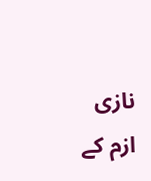نازی ازم کے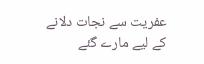عفریت سے نجات دلانے کے لیے مارے گئے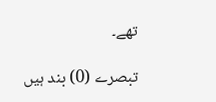تھے۔

تبصرے (0) بند ہیں